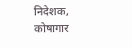निदेशक, कोषागार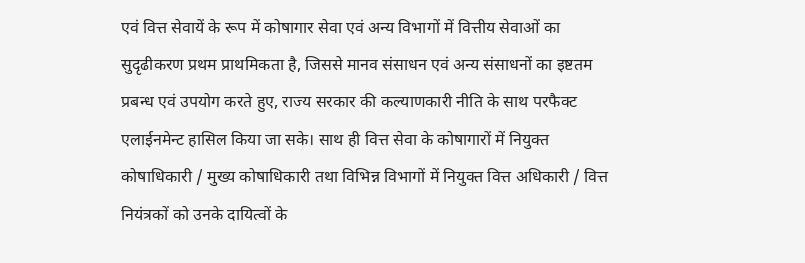एवं वित्त सेवायें के रूप में कोषागार सेवा एवं अन्य विभागों में वित्तीय सेवाओं का सुदृढीकरण प्रथम प्राथमिकता है, जिससे मानव संसाधन एवं अन्य संसाधनों का इष्टतम प्रबन्ध एवं उपयोग करते हुए, राज्य सरकार की कल्याणकारी नीति के साथ परफैक्ट एलाईनमेन्ट हासिल किया जा सके। साथ ही वित्त सेवा के कोषागारों में नियुक्त कोषाधिकारी / मुख्य कोषाधिकारी तथा विभिन्न विभागों में नियुक्त वित्त अधिकारी / वित्त नियंत्रकों को उनके दायित्वों के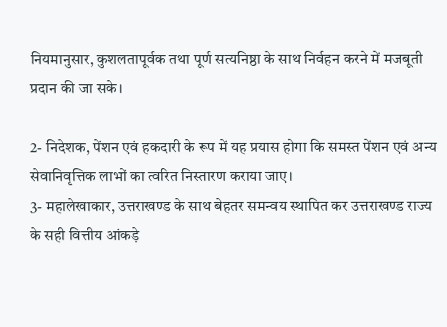नियमानुसार, कुशलतापूर्वक तथा पूर्ण सत्यनिष्ठा के साथ निर्वहन करने में मजबूती प्रदान की जा सके।

2- निदेशक, पेंशन एवं हकदारी के रूप में यह प्रयास होगा कि समस्त पेंशन एवं अन्य सेवानिवृत्तिक लाभों का त्वरित निस्तारण कराया जाए।
3- महालेखाकार, उत्तराखण्ड के साथ बेहतर समन्वय स्थापित कर उत्तराखण्ड राज्य के सही वित्तीय आंकड़े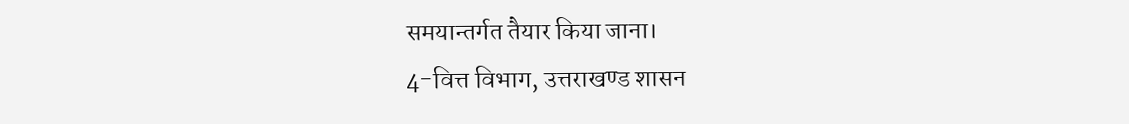समयान्तर्गत तैयार किया जाना।
4-वित्त विभाग, उत्तराखण्ड शासन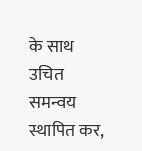के साथ उचित समन्वय स्थापित कर,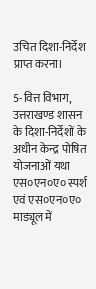उचित दिशा-निर्देश प्राप्त करना।

5-वित्त विभाग, उत्तराखण्ड शासन के दिशा-निर्देशों के अधीन केन्द्र पोषित योजनाओं यथा एस०एन०ए० स्पर्श एवं एस०एन०ए० माड्यूल में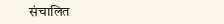संचालित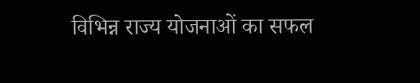विभिन्न राज्य योजनाओं का सफल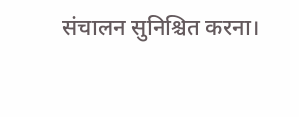संचालन सुनिश्चित करना।